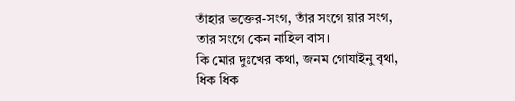তাঁহার ভক্তের-সংগ, তাঁর সংগে য়ার সংগ,
তার সংগে কেন নাহিল বাস।
কি মোর দুঃখের কথা, জনম গোযাইনু বৃথা,
ধিক ধিক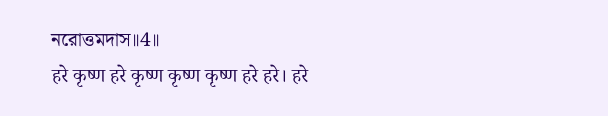নরোত্তমদাস॥4॥
हरे कृष्ण हरे कृष्ण कृष्ण कृष्ण हरे हरे। हरे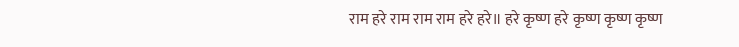राम हरे राम राम राम हरे हरे॥ हरे कृष्ण हरे कृष्ण कृष्ण कृष्ण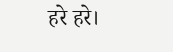हरे हरे।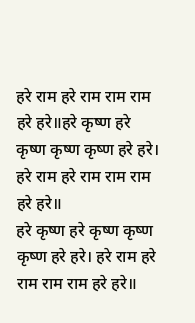हरे राम हरे राम राम राम हरे हरे॥हरे कृष्ण हरे कृष्ण कृष्ण कृष्ण हरे हरे। हरे राम हरे राम राम राम हरे हरे॥
हरे कृष्ण हरे कृष्ण कृष्ण कृष्ण हरे हरे। हरे राम हरे राम राम राम हरे हरे॥